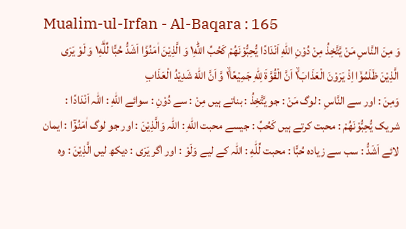Mualim-ul-Irfan - Al-Baqara : 165
وَ مِنَ النَّاسِ مَنْ یَّتَّخِذُ مِنْ دُوْنِ اللّٰهِ اَنْدَادًا یُّحِبُّوْنَهُمْ كَحُبِّ اللّٰهِ١ؕ وَ الَّذِیْنَ اٰمَنُوْۤا اَشَدُّ حُبًّا لِّلّٰهِ١ؕ وَ لَوْ یَرَى الَّذِیْنَ ظَلَمُوْۤا اِذْ یَرَوْنَ الْعَذَابَ١ۙ اَنَّ الْقُوَّةَ لِلّٰهِ جَمِیْعًا١ۙ وَّ اَنَّ اللّٰهَ شَدِیْدُ الْعَذَابِ
وَمِنَ : اور سے النَّاسِ : لوگ مَنْ : جو يَّتَّخِذُ : بناتے ہیں مِنْ : سے دُوْنِ : سوائے اللّٰهِ : اللہ اَنْدَادًا : شریک يُّحِبُّوْنَهُمْ : محبت کرتے ہیں كَحُبِّ : جیسے محبت اللّٰهِ : اللہ وَالَّذِيْنَ : اور جو لوگ اٰمَنُوْٓا : ایمان لائے اَشَدُّ : سب سے زیادہ حُبًّا : محبت لِّلّٰهِ : اللہ کے لیے وَلَوْ : اور اگر يَرَى : دیکھ لیں الَّذِيْنَ : وہ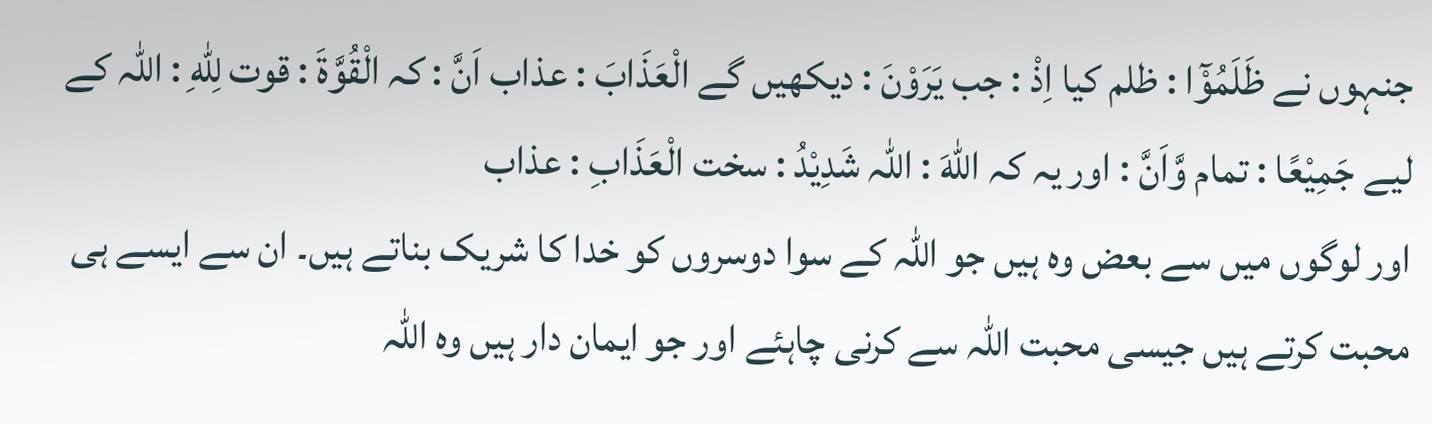جنہوں نے ظَلَمُوْٓا : ظلم کیا اِذْ : جب يَرَوْنَ : دیکھیں گے الْعَذَابَ : عذاب اَنَّ : کہ الْقُوَّةَ : قوت لِلّٰهِ : اللہ کے لیے جَمِيْعًا : تمام وَّاَنَّ : اور یہ کہ اللّٰهَ : اللہ شَدِيْدُ : سخت الْعَذَابِ : عذاب
اور لوگوں میں سے بعض وہ ہیں جو اللہ کے سوا دوسروں کو خدا کا شریک بناتے ہیں۔ ان سے ایسے ہی محبت کرتے ہیں جیسی محبت اللہ سے کرنی چاہئے اور جو ایمان دار ہیں وہ اللہ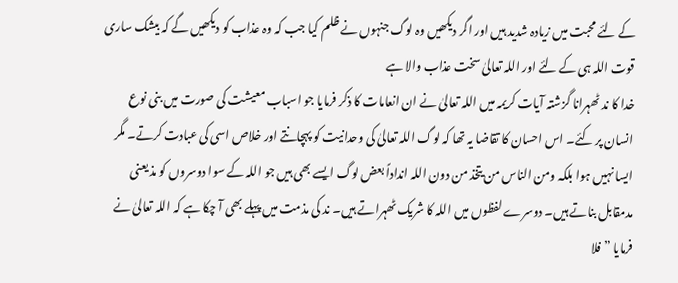کے لئے محبت میں زیادہ شدید ہیں اور اگر دیکھیں وہ لوگ جنہوں نے ظلم کیا جب کہ وہ عذاب کو دیکھیں گے کہ بیشک ساری قوت اللہ ہی کے لئے اور اللہ تعالیٰ سخت عذاب والا ہے
خدا کا ند ٹھہرانا گزشتہ آیات کریمہ میں اللہ تعالیٰ نے ان انعامات کا ذکر فرمایا جو اسباب معیشت کی صورت میں بنی نوع انسان پر کئے۔ اس احسان کا تقاضا یہ تھا کہ لوگ اللہ تعالیٰ کی وحدانیت کو پہچانتے اور خلاص اسی کی عبادت کرتے۔ مگر ایسا نہیں ہوا بلکہ ومن الناس من یتخذ من دون اللہ انداداً بعض لوگ ایسے بھی ہیں جو اللہ کے سوا دوسروں کو مذ یعنی مدمقابل بناتے ہیں۔ دوسرے لفظوں میں اللہ کا شریک ٹھہراتے ہیں۔ ند کی مذمت میں پہلے بھی آ چکا ہے کہ اللہ تعالیٰ نے فرمایا ” فلا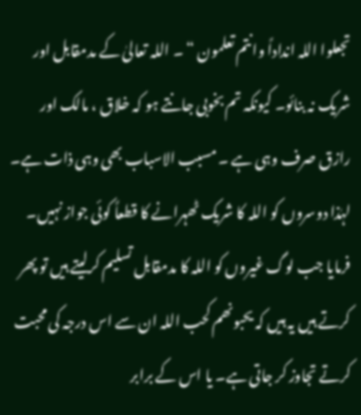تجعلوا اللہ انداداً وانتم تعلمون “ ۔ اللہ تعالیٰ کے مدمقابل اور شریک نہ بنائو۔ کیونکہ تم بخوبی جانتے ہو کہ خلاق ، مالک اور رازق صرف وہی ہے ۔ مسبب الاسباب بھی وہی ذات ہے۔ لہٰذا دوسروں کو اللہ کا شریک ٹھہرانے کا قطعاً کوئی جواز نہیں۔ فرمایا جب لوگ غیروں کو اللہ کا مدمقابل تسلیم کرلیتے ہیں تو پھر کرتے ہیں یہ ہیں کہ یحبونھم کحب اللہ ان سے اس درجہ کی محبت کرتے تجاوز کر جاتی ہے۔ یا اس کے برابر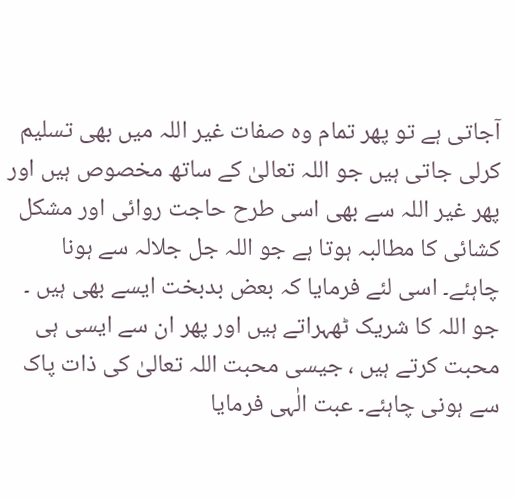آجاتی ہے تو پھر تمام وہ صفات غیر اللہ میں بھی تسلیم کرلی جاتی ہیں جو اللہ تعالیٰ کے ساتھ مخصوص ہیں اور پھر غیر اللہ سے بھی اسی طرح حاجت روائی اور مشکل کشائی کا مطالبہ ہوتا ہے جو اللہ جل جلالہ سے ہونا چاہئے۔ اسی لئے فرمایا کہ بعض بدبخت ایسے بھی ہیں ۔ جو اللہ کا شریک ٹھہراتے ہیں اور پھر ان سے ایسی ہی محبت کرتے ہیں ، جیسی محبت اللہ تعالیٰ کی ذات پاک سے ہونی چاہئے۔ عبت الٰہی فرمایا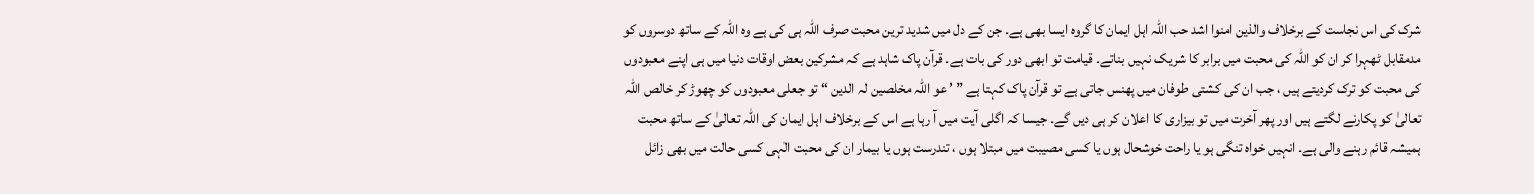شرک کی اس نجاست کے برخلاف والذین امنوا اشد حب اللہ اہل ایمان کا گروہ ایسا بھی ہے۔ جن کے دل میں شدید ترین محبت صرف اللہ ہی کی ہے وہ اللہ کے ساتھ دوسروں کو مدمقابل ٹھہرا کر ان کو اللہ کی محبت میں برابر کا شریک نہیں بناتے۔ قیامت تو ابھی دور کی بات ہے۔ قرآن پاک شاہد ہے کہ مشرکین بعض اوقات دنیا میں ہی اپنے معبودوں کی محبت کو ترک کردیتے ہیں ، جب ان کی کشتی طوفان میں پھنس جاتی ہے تو قرآن پاک کہتا ہے ” ’ عو اللہ مخلصین لہ الدین “ تو جعلی معبودوں کو چھوڑ کر خالص اللہ تعالیٰ کو پکارنے لگتے ہیں اور پھر آخرت میں تو بیزاری کا اعلان کر ہی دیں گے۔ جیسا کہ اگلی آیت میں آ رہا ہے اس کے برخلاف اہل ایمان کی اللہ تعالیٰ کے ساتھ محبت ہمیشہ قائم رہنے والی ہے۔ انہیں خواہ تنگی ہو یا راحت خوشحال ہوں یا کسی مصیبت میں مبتلا ہوں ، تندرست ہوں یا بیمار ان کی محبت الٰہی کسی حالت میں بھی زائل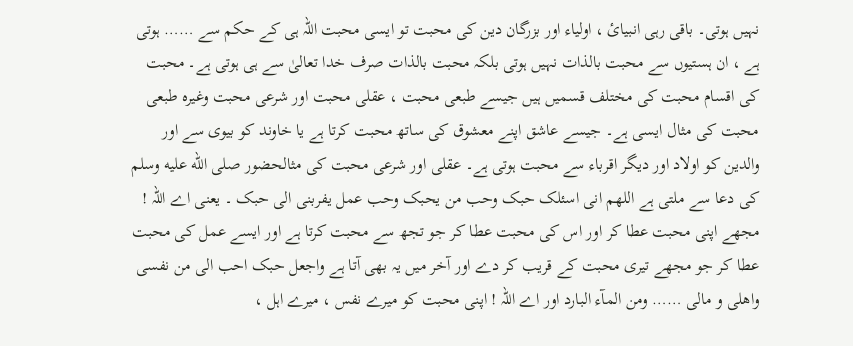نہیں ہوتی۔ باقی رہی انبیائ ، اولیاء اور بزرگان دین کی محبت تو ایسی محبت اللہ ہی کے حکم سے …… ہوتی ہے ، ان ہستیوں سے محبت بالذات نہیں ہوتی بلکہ محبت بالذات صرف خدا تعالیٰ سے ہی ہوتی ہے۔ محبت کی اقسام محبت کی مختلف قسمیں ہیں جیسے طبعی محبت ، عقلی محبت اور شرعی محبت وغیرہ طبعی محبت کی مثال ایسی ہے۔ جیسے عاشق اپنے معشوق کی ساتھ محبت کرتا ہے یا خاوند کو بیوی سے اور والدین کو اولاد اور دیگر اقرباء سے محبت ہوتی ہے۔ عقلی اور شرعی محبت کی مثالحضور صلى الله عليه وسلم کی دعا سے ملتی ہے اللھم انی اسئلک حبک وحب من یحبک وحب عمل یفربنی الی حبک ۔ یعنی اے اللہ ! مجھے اپنی محبت عطا کر اور اس کی محبت عطا کر جو تجھ سے محبت کرتا ہے اور ایسے عمل کی محبت عطا کر جو مجھے تیری محبت کے قریب کر دے اور آخر میں یہ بھی آتا ہے واجعل حبک احب الی من نفسی واھلی و مالی …… ومن المآء البارد اور اے اللہ ! اپنی محبت کو میرے نفس ، میرے اہل ،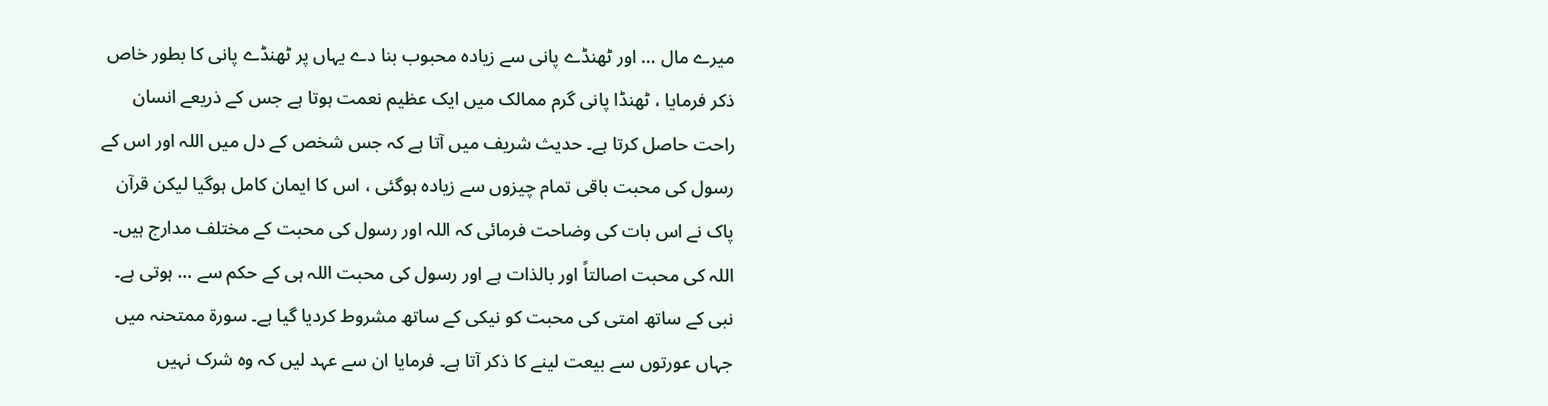میرے مال … اور ٹھنڈے پانی سے زیادہ محبوب بنا دے یہاں پر ٹھنڈے پانی کا بطور خاص ذکر فرمایا ، ٹھنڈا پانی گرم ممالک میں ایک عظیم نعمت ہوتا ہے جس کے ذریعے انسان راحت حاصل کرتا ہے۔ حدیث شریف میں آتا ہے کہ جس شخص کے دل میں اللہ اور اس کے رسول کی محبت باقی تمام چیزوں سے زیادہ ہوگئی ، اس کا ایمان کامل ہوگیا لیکن قرآن پاک نے اس بات کی وضاحت فرمائی کہ اللہ اور رسول کی محبت کے مختلف مدارج ہیں۔ اللہ کی محبت اصالتاً اور بالذات ہے اور رسول کی محبت اللہ ہی کے حکم سے … ہوتی ہے۔ نبی کے ساتھ امتی کی محبت کو نیکی کے ساتھ مشروط کردیا گیا ہے۔ سورة ممتحنہ میں جہاں عورتوں سے بیعت لینے کا ذکر آتا ہے۔ فرمایا ان سے عہد لیں کہ وہ شرک نہیں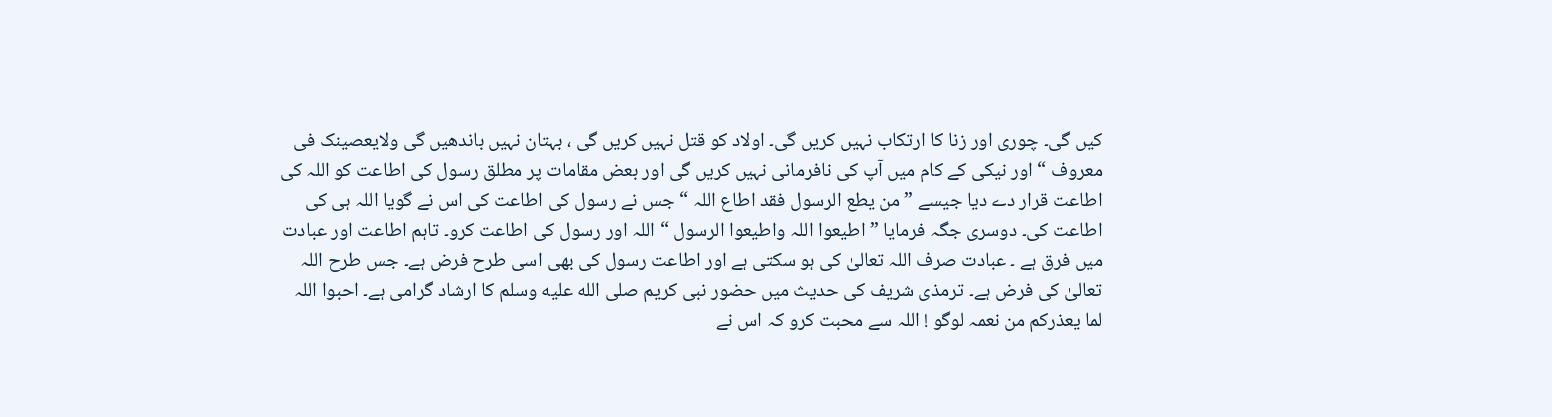کیں گی۔ چوری اور زنا کا ارتکاب نہیں کریں گی۔ اولاد کو قتل نہیں کریں گی ، بہتان نہیں باندھیں گی ولایعصینک فی معروف “ اور نیکی کے کام میں آپ کی نافرمانی نہیں کریں گی اور بعض مقامات پر مطلق رسول کی اطاعت کو اللہ کی اطاعت قرار دے دیا جیسے ” من یطع الرسول فقد اطاع اللہ “ جس نے رسول کی اطاعت کی اس نے گویا اللہ ہی کی اطاعت کی۔ دوسری جگہ فرمایا ” اطیعوا اللہ واطیعوا الرسول “ اللہ اور رسول کی اطاعت کرو۔ تاہم اطاعت اور عبادت میں فرق ہے ۔ عبادت صرف اللہ تعالیٰ کی ہو سکتی ہے اور اطاعت رسول کی بھی اسی طرح فرض ہے۔ جس طرح اللہ تعالیٰ کی فرض ہے۔ ترمذی شریف کی حدیث میں حضور نبی کریم صلى الله عليه وسلم کا ارشاد گرامی ہے۔ احبوا اللہ لما یعذرکم من نعمہ لوگو ! اللہ سے محبت کرو کہ اس نے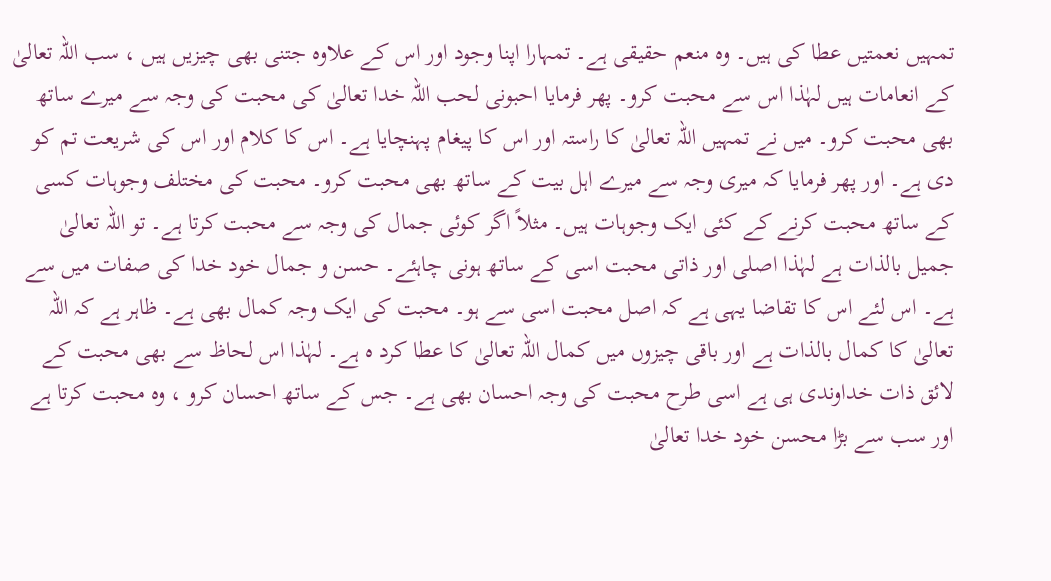تمہیں نعمتیں عطا کی ہیں۔ وہ منعم حقیقی ہے۔ تمہارا اپنا وجود اور اس کے علاوہ جتنی بھی چیزیں ہیں ، سب اللہ تعالیٰ کے انعامات ہیں لہٰذا اس سے محبت کرو۔ پھر فرمایا احبونی لحب اللہ خدا تعالیٰ کی محبت کی وجہ سے میرے ساتھ بھی محبت کرو۔ میں نے تمہیں اللہ تعالیٰ کا راستہ اور اس کا پیغام پہنچایا ہے۔ اس کا کلام اور اس کی شریعت تم کو دی ہے۔ اور پھر فرمایا کہ میری وجہ سے میرے اہل بیت کے ساتھ بھی محبت کرو۔ محبت کی مختلف وجوہات کسی کے ساتھ محبت کرنے کے کئی ایک وجوہات ہیں۔ مثلاً اگر کوئی جمال کی وجہ سے محبت کرتا ہے۔ تو اللہ تعالیٰ جمیل بالذات ہے لہٰذا اصلی اور ذاتی محبت اسی کے ساتھ ہونی چاہئے۔ حسن و جمال خود خدا کی صفات میں سے ہے۔ اس لئے اس کا تقاضا یہی ہے کہ اصل محبت اسی سے ہو۔ محبت کی ایک وجہ کمال بھی ہے۔ ظاہر ہے کہ اللہ تعالیٰ کا کمال بالذات ہے اور باقی چیزوں میں کمال اللہ تعالیٰ کا عطا کرد ہ ہے۔ لہٰذا اس لحاظ سے بھی محبت کے لائق ذات خداوندی ہی ہے اسی طرح محبت کی وجہ احسان بھی ہے۔ جس کے ساتھ احسان کرو ، وہ محبت کرتا ہے اور سب سے بڑا محسن خود خدا تعالیٰ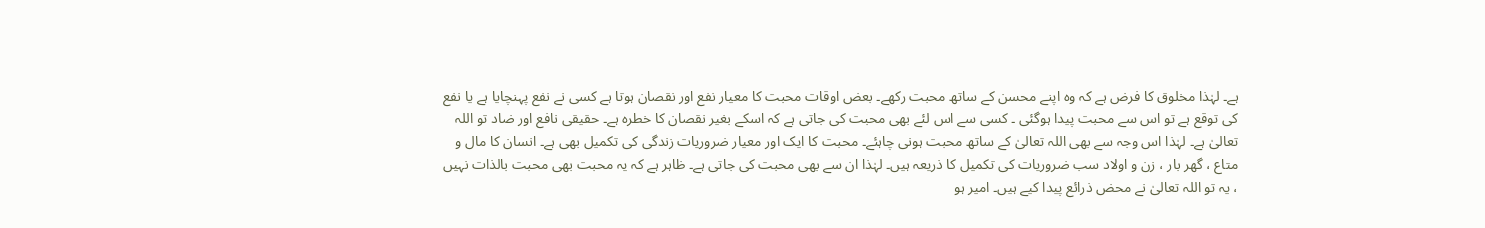ہے۔ لہٰذا مخلوق کا فرض ہے کہ وہ اپنے محسن کے ساتھ محبت رکھے۔ بعض اوقات محبت کا معیار نفع اور نقصان ہوتا ہے کسی نے نفع پہنچایا ہے یا نفع کی توقع ہے تو اس سے محبت پیدا ہوگئی ۔ کسی سے اس لئے بھی محبت کی جاتی ہے کہ اسکے بغیر نقصان کا خطرہ ہے۔ حقیقی نافع اور ضاد تو اللہ تعالیٰ ہے۔ لہٰذا اس وجہ سے بھی اللہ تعالیٰ کے ساتھ محبت ہونی چاہئے۔ محبت کا ایک اور معیار ضروریات زندگی کی تکمیل بھی ہے۔ انسان کا مال و متاع ، گھر بار ، زن و اولاد سب ضروریات کی تکمیل کا ذریعہ ہیں۔ لہٰذا ان سے بھی محبت کی جاتی ہے۔ ظاہر ہے کہ یہ محبت بھی محبت بالذات نہیں ، یہ تو اللہ تعالیٰ نے محض ذرائع پیدا کیے ہیں۔ امیر ہو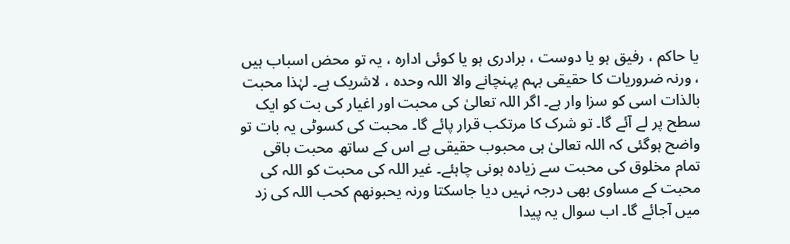یا حاکم ، رفیق ہو یا دوست ، برادری ہو یا کوئی ادارہ ، یہ تو محض اسباب ہیں ، ورنہ ضروریات کا حقیقی بہم پہنچانے والا اللہ وحدہ ، لاشریک ہے۔ لہٰذا محبت بالذات اسی کو سزا وار ہے۔ اگر اللہ تعالیٰ کی محبت اور اغیار کی بت کو ایک سطح پر لے آئے گا۔ تو شرک کا مرتکب قرار پائے گا۔ محبت کی کسوٹی یہ بات تو واضح ہوگئی کہ اللہ تعالیٰ ہی محبوب حقیقی ہے اس کے ساتھ محبت باقی تمام مخلوق کی محبت سے زیادہ ہونی چاہئے۔ غیر اللہ کی محبت کو اللہ کی محبت کے مساوی بھی درجہ نہیں دیا جاسکتا ورنہ یحبونھم کحب اللہ کی زد میں آجائے گا۔ اب سوال یہ پیدا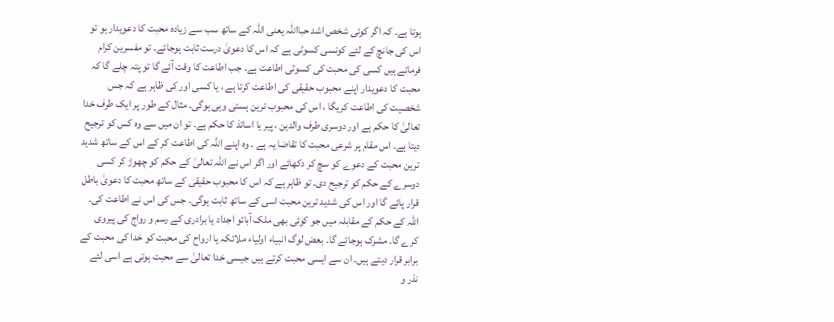ہوتا ہے۔ کہ اگر کوئی شخص اشد حبااللہ یعنی اللہ کے ساتھ سب سے زیادہ محبت کا دعویدار ہو تو اس کی جانچ کے لئے کونسی کسوٹی ہے کہ اس کا دعویٰ درست ثابت ہوجائے۔ تو مفسرین کرام فرماتے ہیں کسی کی محبت کی کسوٹی اطاعت ہے۔ جب اطاعت کا وقت آئے گا تو پتہ چلے گا کہ محبت کا دعویدار اپنے محبوب حقیقی کی اطاعت کرتا ہے ، یا کسی اور کی ظاہر ہے کہ جس شخصیت کی اطاعت کریگا ، اس کی محبوب ترین ہستی وہی ہوگی۔ مثال کے طور پر ایک طرف خدا تعالیٰ کا حکم ہے اور دوسری طرف والدین ، پیر یا اساتذ کا حکم ہے۔ تو ان میں سے وہ کس کو ترجیح دیتا ہے۔ اس مقام پر شرعی محبت کا تقاضا یہ ہے ۔ وہ اپنے اللہ کی اطاعت کر کے اس کے ساتھ شدید ترین محبت کے دعوے کو سچ کر دکھائے اور اگر اس نے اللہ تعالیٰ کے حکم کو چھوڑ کر کسی دوسرے کے حکم کو ترجیح دی۔ تو ظاہر ہے کہ اس کا محبوب حقیقی کے ساتھ محبت کا دعویٰ باطل قرار پائے گا اور اس کی شدید ترین محبت اسی کے ساتھ ثابت ہوگی۔ جس کی اس نے اطاعت کی۔ اللہ کے حکم کے مقابلہ میں جو کوئی بھی ملک آبائو اجداد یا برادری کے رسم و رواج کی پیروی کرے گا۔ مشرک ہوجائے گا۔ بعض لوگ انبیاء اولیاء ملائکہ یا ارواح کی محبت کو خدا کی محبت کے برابر قرار دیتے ہیں۔ ان سے ایسی محبت کرتے ہیں جیسی خدا تعالیٰ سے محبت ہوتی ہے اسی لئے نذر و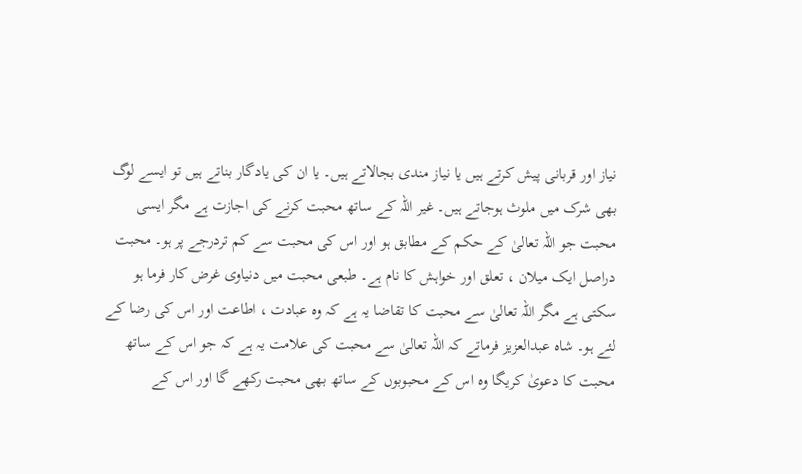نیاز اور قربانی پیش کرتے ہیں یا نیاز مندی بجالاتے ہیں۔ یا ان کی یادگار بناتے ہیں تو ایسے لوگ بھی شرک میں ملوث ہوجاتے ہیں۔ غیر اللہ کے ساتھ محبت کرنے کی اجازت ہے مگر ایسی محبت جو اللہ تعالیٰ کے حکم کے مطابق ہو اور اس کی محبت سے کم تردرجے پر ہو۔ محبت دراصل ایک میلان ، تعلق اور خواہش کا نام ہے۔ طبعی محبت میں دنیاوی غرض کار فرما ہو سکتی ہے مگر اللہ تعالیٰ سے محبت کا تقاضا یہ ہے کہ وہ عبادت ، اطاعت اور اس کی رضا کے لئے ہو۔ شاہ عبدالعزیز فرماتے کہ اللہ تعالیٰ سے محبت کی علامت یہ ہے کہ جو اس کے ساتھ محبت کا دعویٰ کریگا وہ اس کے محبوبوں کے ساتھ بھی محبت رکھے گا اور اس کے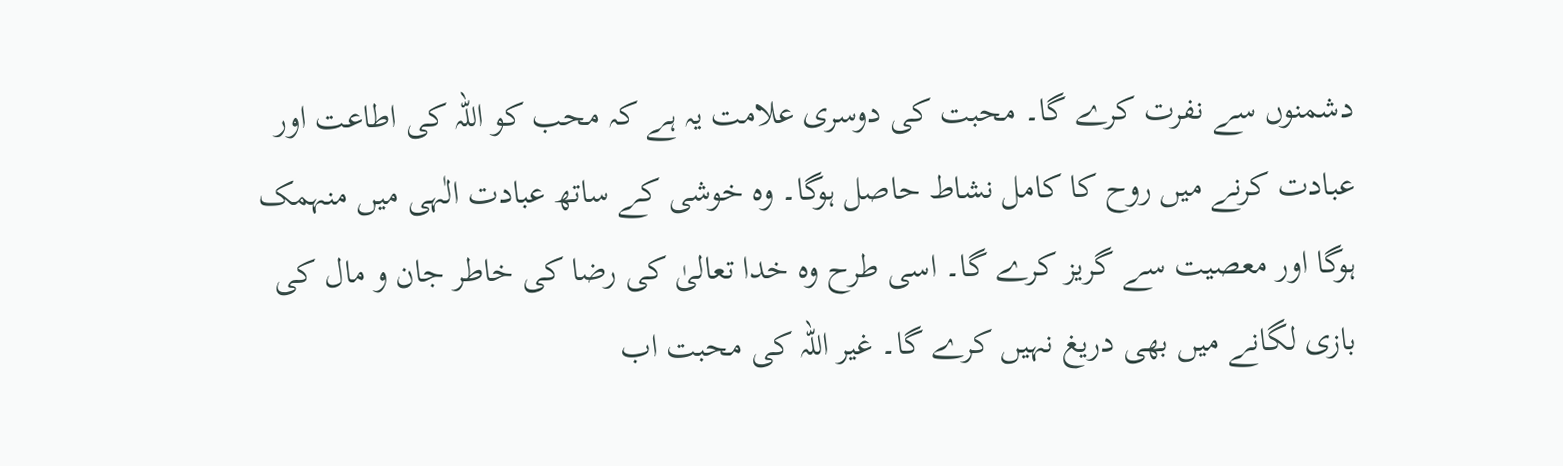دشمنوں سے نفرت کرے گا۔ محبت کی دوسری علامت یہ ہے کہ محب کو اللہ کی اطاعت اور عبادت کرنے میں روح کا کامل نشاط حاصل ہوگا۔ وہ خوشی کے ساتھ عبادت الٰہی میں منہمک ہوگا اور معصیت سے گریز کرے گا۔ اسی طرح وہ خدا تعالیٰ کی رضا کی خاطر جان و مال کی بازی لگانے میں بھی دریغ نہیں کرے گا۔ غیر اللہ کی محبت اب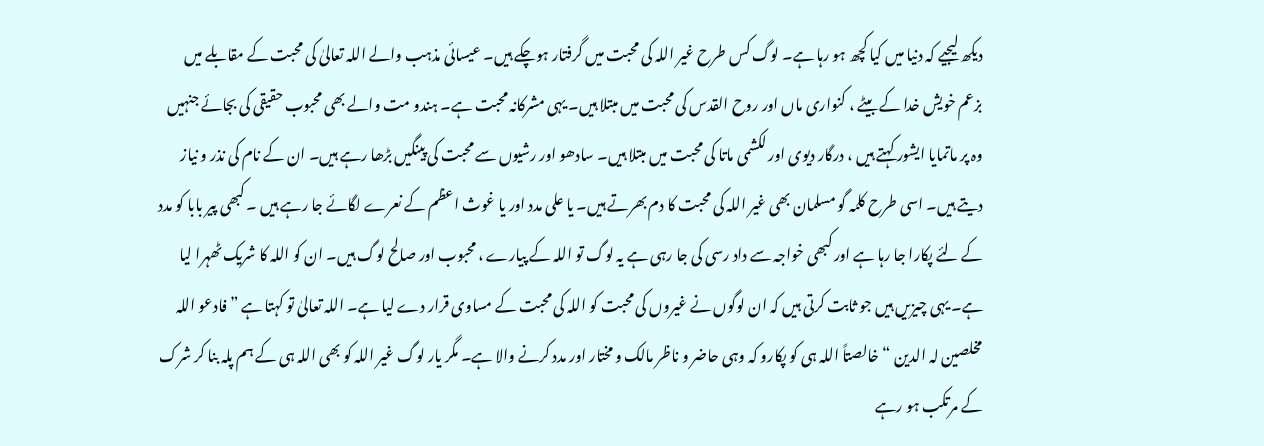دیکھ لیجیے کہ دنیا میں کیا کچھ ہو رہا ہے۔ لوگ کس طرح غیر اللہ کی محبت میں گرفتار ہوچکے ہیں۔ عیسائی مذہب والے اللہ تعالیٰ کی محبت کے مقابلے میں بزعم خویش خدا کے بیٹے ، کنواری ماں اور روح القدس کی محبت میں مبتلا ہیں۔ یہی مشرکانہ محبت ہے۔ ہندو مت والے بھی محبوب حقیقی کی بجائے جنہیں وہ پر ماتمایا ایشور کہتے ہیں ، درگار دیوی اور لکشمی ماتا کی محبت میں مبتلا ہیں۔ سادھو اور رشیوں سے محبت کی پینگیں بڑھا رہے ہیں۔ ان کے نام کی نذر و نیاز دیتے ہیں۔ اسی طرح کلمہ گو مسلمان بھی غیر اللہ کی محبت کا دم بھرتے ہیں۔ یا علی مدد اور یا غوث اعظم کے نعرے لگائے جا رہے ہیں ۔ کبھی پیر بابا کو مدد کے لئے پکارا جا رہا ہے اور کبھی خواجہ سے داد رسی کی جا رہی ہے یہ لوگ تو اللہ کے پیارے ، محبوب اور صالح لوگ ہیں۔ ان کو اللہ کا شریک ٹھہرا لیا ہے۔ یہی چیزیں ہیں جو ثابت کرتی ہیں کہ ان لوگوں نے غیروں کی محبت کو اللہ کی محبت کے مساوی قرار دے لیا ہے۔ اللہ تعالیٰ تو کہتا ہے ” فادعو اللہ مخلصین لہ الدین “ خالصتاً اللہ ہی کو پکارو کہ وہی حاضر و ناظر مالک و مختار اور مدد کرنے والا ہے۔ مگر یار لوگ غیر اللہ کو بھی اللہ ہی کے ہم پلہ بنا کر شرک کے مرتکب ہو رہے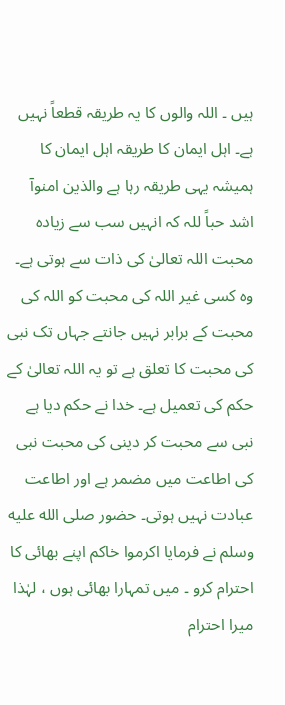ہیں ۔ اللہ والوں کا یہ طریقہ قطعاً نہیں ہے۔ اہل ایمان کا طریقہ اہل ایمان کا ہمیشہ یہی طریقہ رہا ہے والذین امنوآ اشد حباً للہ کہ انہیں سب سے زیادہ محبت اللہ تعالیٰ کی ذات سے ہوتی ہے۔ وہ کسی غیر اللہ کی محبت کو اللہ کی محبت کے برابر نہیں جانتے جہاں تک نبی کی محبت کا تعلق ہے تو یہ اللہ تعالیٰ کے حکم کی تعمیل ہے۔ خدا نے حکم دیا ہے نبی سے محبت کر دینی کی محبت نبی کی اطاعت میں مضمر ہے اور اطاعت عبادت نہیں ہوتی۔ حضور صلى الله عليه وسلم نے فرمایا اکرموا خاکم اپنے بھائی کا احترام کرو ۔ میں تمہارا بھائی ہوں ، لہٰذا میرا احترام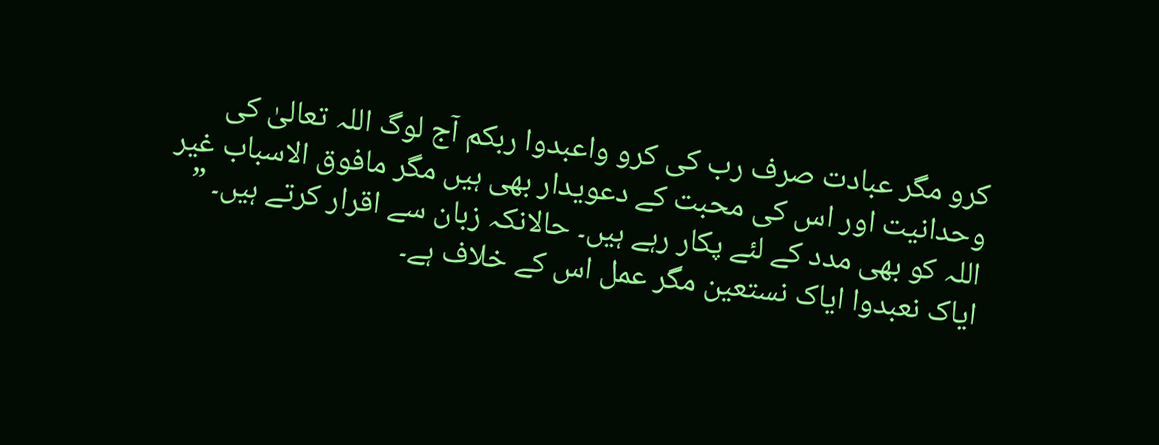کرو مگر عبادت صرف رب کی کرو واعبدوا ربکم آج لوگ اللہ تعالیٰ کی وحدانیت اور اس کی محبت کے دعویدار بھی ہیں مگر مافوق الاسباب غیر اللہ کو بھی مدد کے لئے پکار رہے ہیں۔ حالانکہ زبان سے اقرار کرتے ہیں۔ ” ایاک نعبدوا ایاک نستعین مگر عمل اس کے خلاف ہے۔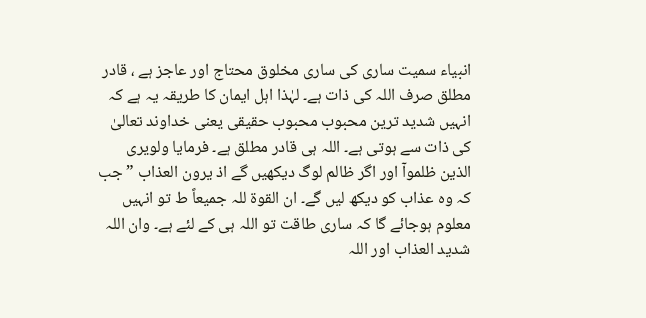انبیاء سمیت ساری کی ساری مخلوق محتاج اور عاجز ہے ، قادر مطلق صرف اللہ کی ذات ہے۔ لہٰذا اہل ایمان کا طریقہ یہ ہے کہ انہیں شدید ترین محبوب محبوب حقیقی یعنی خداوند تعالیٰ کی ذات سے ہوتی ہے۔ اللہ ہی قادر مطلق ہے۔ فرمایا ولویری الذین ظلموآ اور اگر ظالم لوگ دیکھیں گے اذ یرون العذاب ” جب کہ وہ عذاب کو دیکھ لیں گے۔ ان القوۃ للہ جمیعاً ط تو انہیں معلوم ہوجائے گا کہ ساری طاقت تو اللہ ہی کے لئے ہے۔ وان اللہ شدید العذاب اور اللہ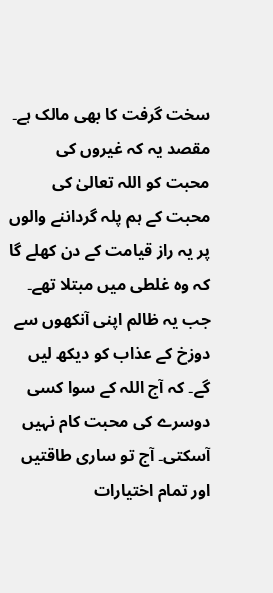سخت گرفت کا بھی مالک ہے۔ مقصد یہ کہ غیروں کی محبت کو اللہ تعالیٰ کی محبت کے ہم پلہ گرداننے والوں پر یہ راز قیامت کے دن کھلے گا کہ وہ غلطی میں مبتلا تھے۔ جب یہ ظالم اپنی آنکھوں سے دوزخ کے عذاب کو دیکھ لیں گے۔ کہ آج اللہ کے سوا کسی دوسرے کی محبت کام نہیں آسکتی۔ آج تو ساری طاقتیں اور تمام اختیارات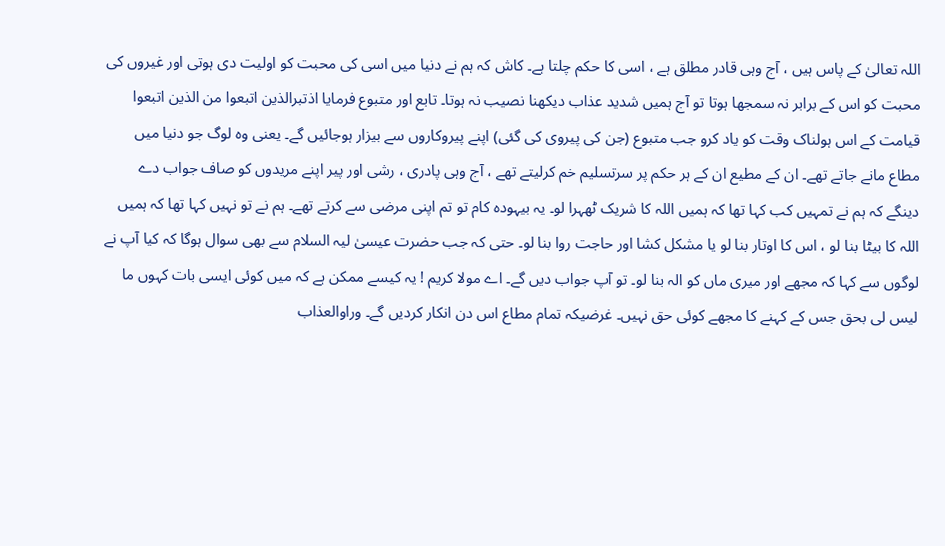اللہ تعالیٰ کے پاس ہیں ، آج وہی قادر مطلق ہے ، اسی کا حکم چلتا ہے۔ کاش کہ ہم نے دنیا میں اسی کی محبت کو اولیت دی ہوتی اور غیروں کی محبت کو اس کے برابر نہ سمجھا ہوتا تو آج ہمیں شدید عذاب دیکھنا نصیب نہ ہوتا۔ تابع اور متبوع فرمایا اذتبرالذین اتبعوا من الذین اتبعوا قیامت کے اس ہولناک وقت کو یاد کرو جب متبوع (جن کی پیروی کی گئی) اپنے پیروکاروں سے بیزار ہوجائیں گے۔ یعنی وہ لوگ جو دنیا میں مطاع مانے جاتے تھے۔ ان کے مطیع ان کے ہر حکم پر سرتسلیم خم کرلیتے تھے ، آج وہی پادری ، رشی اور پیر اپنے مریدوں کو صاف جواب دے دینگے کہ ہم نے تمہیں کب کہا تھا کہ ہمیں اللہ کا شریک ٹھہرا لو۔ یہ بیہودہ کام تو تم اپنی مرضی سے کرتے تھے۔ ہم نے تو نہیں کہا تھا کہ ہمیں اللہ کا بیٹا بنا لو ، اس کا اوتار بنا لو یا مشکل کشا اور حاجت روا بنا لو۔ حتی کہ جب حضرت عیسیٰ لیہ السلام سے بھی سوال ہوگا کہ کیا آپ نے لوگوں سے کہا کہ مجھے اور میری ماں کو الہ بنا لو۔ تو آپ جواب دیں گے۔ اے مولا کریم ! یہ کیسے ممکن ہے کہ میں کوئی ایسی بات کہوں ما لیس لی بحق جس کے کہنے کا مجھے کوئی حق نہیں۔ غرضیکہ تمام مطاع اس دن انکار کردیں گے۔ وراوالعذاب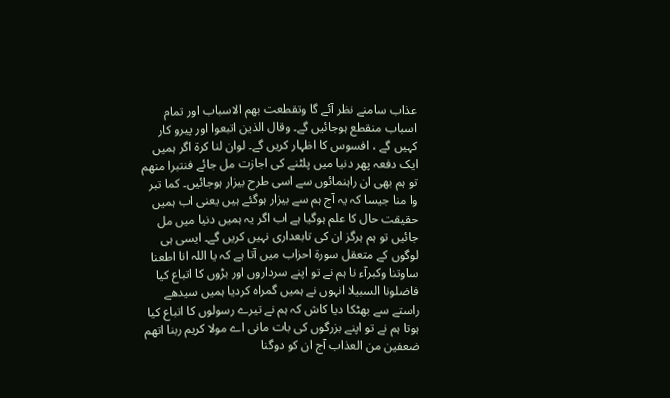عذاب سامنے نظر آئے گا وتقطعت بھم الاسباب اور تمام اسباب منقطع ہوجائیں گے۔ وقال الذین اتبعوا اور پیرو کار کہیں گے ، افسوس کا اظہار کریں گے۔ لوان لنا کرۃ اگر ہمیں ایک دفعہ پھر دنیا میں پلٹنے کی اجازت مل جائے فنتبرا منھم تو ہم بھی ان راہنمائوں سے اسی طرح بیزار ہوجائیں۔ کما تبر وا منا جیسا کہ یہ آج ہم سے بیزار ہوگئے ہیں یعنی اب ہمیں حقیقت حال کا علم ہوگیا ہے اب اگر یہ ہمیں دنیا میں مل جائیں تو ہم ہرگز ان کی تابعداری نہیں کریں گے۔ ایسی ہی لوگوں کے متعقل سورة احزاب میں آتا ہے کہ یا اللہ انا اطعنا ساوتنا وکبرآء نا ہم نے تو اپنے سرداروں اور بڑوں کا اتباع کیا فاضلونا السبیلا انہوں نے ہمیں گمراہ کردیا ہمیں سیدھے راستے سے بھٹکا دیا کاش کہ ہم نے تیرے رسولوں کا اتباع کیا ہوتا ہم نے تو اپنے بزرگوں کی بات مانی اے مولا کریم ربنا اتھم ضعفین من العذاب آج ان کو دوگنا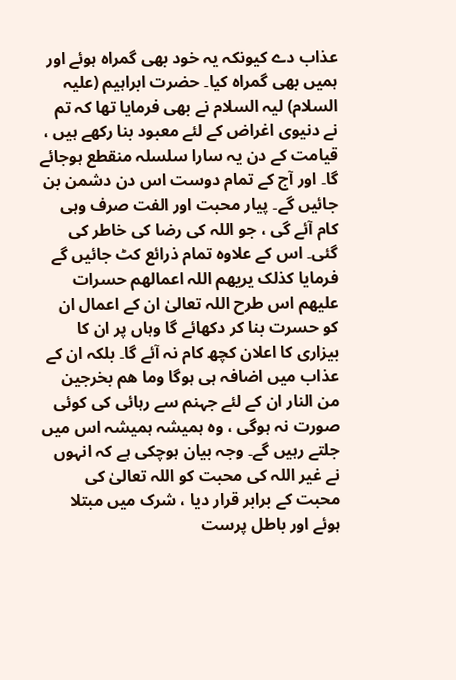عذاب دے کیونکہ یہ خود بھی گمراہ ہوئے اور ہمیں بھی گمراہ کیا۔ حضرت ابراہیم (علیہ السلام) لیہ السلام نے بھی فرمایا تھا کہ تم نے دنیوی اغراض کے لئے معبود بنا رکھے ہیں ، قیامت کے دن یہ سارا سلسلہ منقطع ہوجائے گا۔ اور آج کے تمام دوست اس دن دشمن بن جائیں گے۔ پیار محبت اور الفت صرف وہی کام آئے گی ، جو اللہ کی رضا کی خاطر کی گئی۔ اس کے علاوہ تمام ذرائع کٹ جائیں گے فرمایا کذلک یریھم اللہ اعمالھم حسرات علیھم اس طرح اللہ تعالیٰ ان کے اعمال ان کو حسرت بنا کر دکھائے گا وہاں پر ان کا بیزاری کا اعلان کچھ کام نہ آئے گا۔ بلکہ ان کے عذاب میں اضافہ ہی ہوگا وما ھم بخرجین من النار ان کے لئے جہنم سے رہائی کی کوئی صورت نہ ہوگی ، وہ ہمیشہ ہمیشہ اس میں جلتے رہیں گے۔ وجہ بیان ہوچکی ہے کہ انہوں نے غیر اللہ کی محبت کو اللہ تعالیٰ کی محبت کے برابر قرار دیا ، شرک میں مبتلا ہوئے اور باطل پرست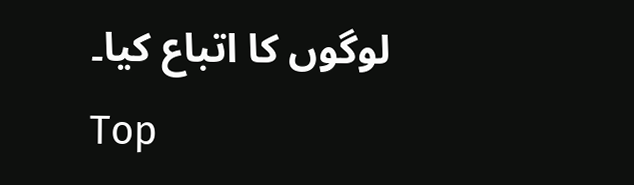لوگوں کا اتباع کیا۔
Top